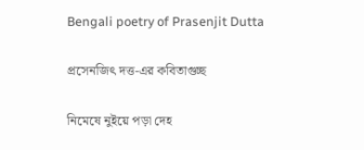Bengali poetry of Prasenjit Dutta

প্রসেনজিৎ দত্ত-এর কবিতাগুচ্ছ

নিমেষে নুইয়ে পড়া দেহ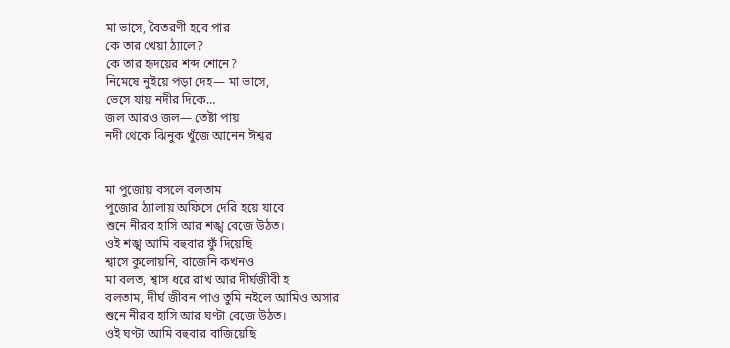মা ভাসে, বৈতরণী হবে পার
কে তার খেয়া ঠ্যালে?
কে তার হৃদয়ের শব্দ শোনে?
নিমেষে নুইয়ে পড়া দেহ― মা ভাসে,
ভেসে যায় নদীর দিকে…
জল আরও জল― তেষ্টা পায়
নদী থেকে ঝিনুক খুঁজে আনেন ঈশ্বর


মা পুজোয় বসলে বলতাম
পুজোর ঠ্যালায় অফিসে দেরি হয়ে যাবে
শুনে নীরব হাসি আর শঙ্খ বেজে উঠত।
ওই শঙ্খ আমি বহুবার ফুঁ দিয়েছি
শ্বাসে কুলোয়নি, বাজেনি কখনও
মা বলত, শ্বাস ধরে রাখ আর দীর্ঘজীবী হ
বলতাম, দীর্ঘ জীবন পাও তুমি নইলে আমিও অসার
শুনে নীরব হাসি আর ঘণ্টা বেজে উঠত।
ওই ঘণ্টা আমি বহুবার বাজিয়েছি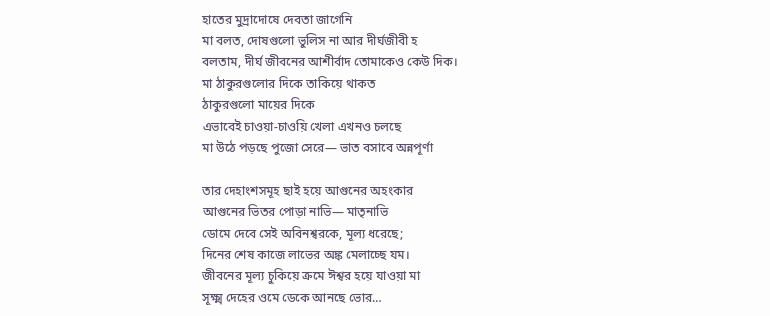হাতের মুদ্রাদোষে দেবতা জাগেনি
মা বলত, দোষগুলো ভুলিস না আর দীর্ঘজীবী হ
বলতাম, দীর্ঘ জীবনের আশীর্বাদ তোমাকেও কেউ দিক।
মা ঠাকুরগুলোর দিকে তাকিয়ে থাকত
ঠাকুরগুলো মায়ের দিকে
এভাবেই চাওয়া-চাওয়ি খেলা এখনও চলছে
মা উঠে পড়ছে পুজো সেরে― ভাত বসাবে অন্নপূর্ণা

তার দেহাংশসমূহ ছাই হয়ে আগুনের অহংকার
আগুনের ভিতর পোড়া নাভি― মাতৃনাভি
ডোমে দেবে সেই অবিনশ্বরকে, মূল্য ধরেছে;
দিনের শেষ কাজে লাভের অঙ্ক মেলাচ্ছে যম।
জীবনের মূল্য চুকিয়ে ক্রমে ঈশ্বর হয়ে যাওয়া মা
সূক্ষ্ম দেহের ওমে ডেকে আনছে ভোর…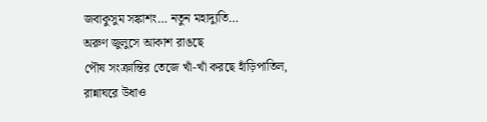জবাকুসুম সঙ্কাশং… নতুন মহাদ্যুতি…
অরুণ জুলুসে আকাশ রাঙছে
পৌষ সংক্রান্তির তেজে খাঁ-খাঁ করছে হাঁড়িপাতিল,
রান্নাঘরে উধাও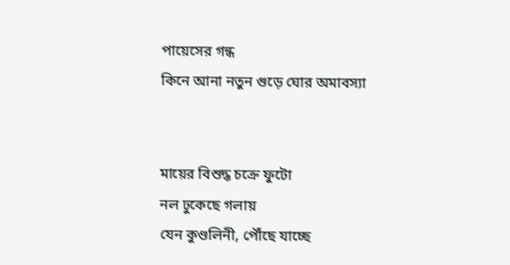পায়েসের গন্ধ
কিনে আনা নতুন গুড়ে ঘোর অমাবস্যা


মায়ের বিশুদ্ধ চক্রে ফুটো
নল ঢুকেছে গলায়
যেন কুণ্ডলিনী, পৌঁছে যাচ্ছে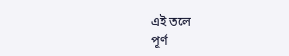এই তলে
পূর্ণ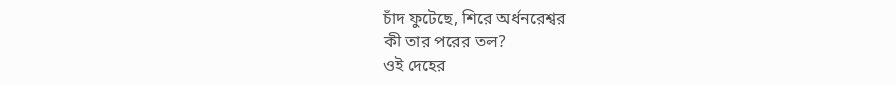চাঁদ ফুটেছে, শিরে অর্ধনরেশ্বর
কী তার পরের তল?
ওই দেহের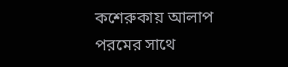কশেরুকায় আলাপ পরমের সাথে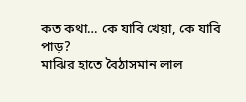কত কথা… কে যাবি খেয়া, কে যাবি পাড়?
মাঝির হাতে বৈঠাসমান লাল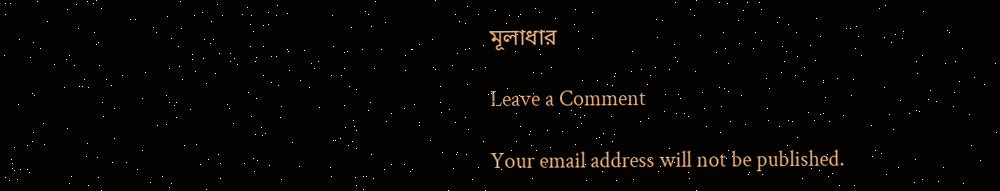মূলাধার

Leave a Comment

Your email address will not be published.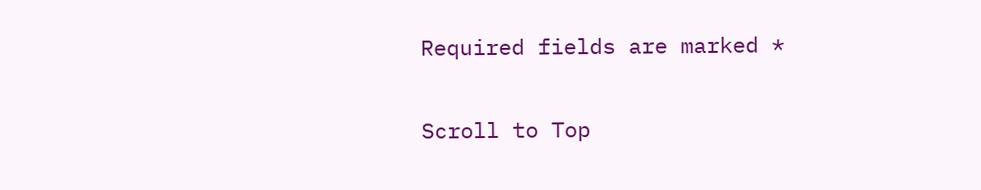Required fields are marked *

Scroll to Top